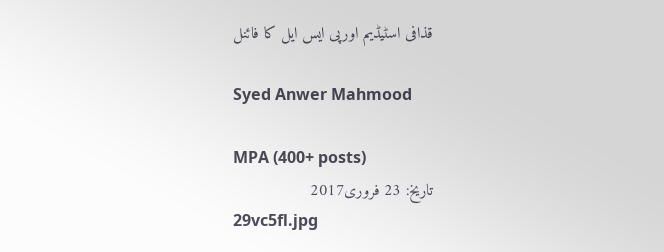قذافی اسٹیڈیم اورپی ایس ایل کا فائنل

Syed Anwer Mahmood

MPA (400+ posts)
تاریخ: 23 فروری2017
29vc5fl.jpg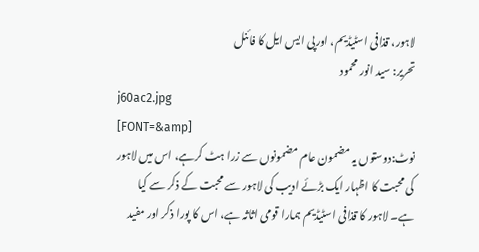لاہور، قذافی اسٹیڈیم، اورپی ایس ایل کا فائنل
تحریر: سید انور محمود
j60ac2.jpg
[FONT=&amp]
نوٹ:دوستوں یہ مضمون عام مضمونوں سے زرا ہٹ کرہے، اس میں لاہور کی محبت کا اظہار ایک بڑئے ادیب کی لاہور سے محبت کے ذکر سے کیا ہے۔ لاہور کا قذافی اسٹیڈیم ہمارا قومی اثاثہ ہے، اس کا پورا ذکر اور مفید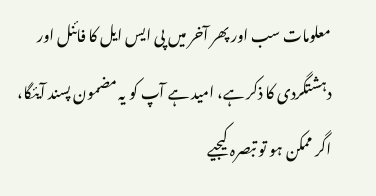معلومات سب اور پھر آخر میں پی ایس ایل کا فائنل اور دہشتگردی کا ذکر ہے، امید ہے آپ کو یہ مضمون پسند آیئگا، اگر ممکن ہو تو تبصرہ کیجیے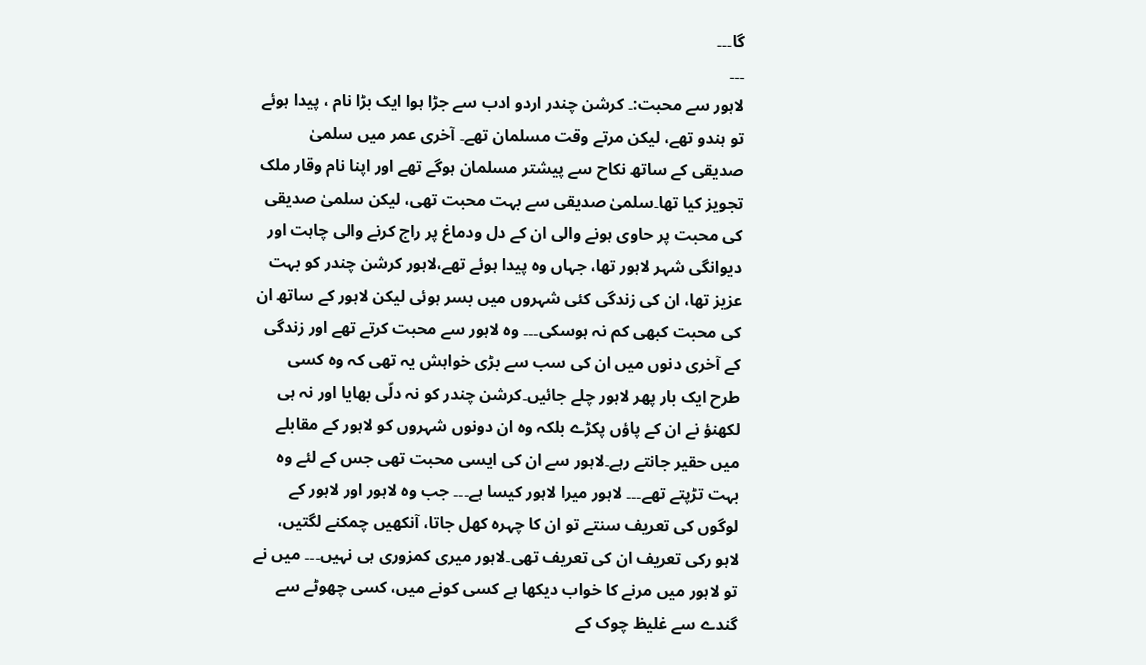گا۔۔۔
۔۔۔
لاہور سے محبت:۔ کرشن چندر اردو ادب سے جڑا ہوا ایک بڑا نام ، پیدا ہوئے تو ہندو تھے، لیکن مرتے وقت مسلمان تھے۔ آخری عمر میں سلمیٰ صدیقی کے ساتھ نکاح سے پیشتر مسلمان ہوگے تھے اور اپنا نام وقار ملک تجویز کیا تھا۔سلمیٰ صدیقی سے بہت محبت تھی، لیکن سلمیٰ صدیقی کی محبت پر حاوی ہونے والی ان کے دل ودماغ پر راج کرنے والی چاہت اور دیوانگی شہر لاہور تھا، جہاں وہ پیدا ہوئے تھے،لاہور کرشن چندر کو بہت عزیز تھا، ان کی زندگی کئی شہروں میں بسر ہوئی لیکن لاہور کے ساتھ ان کی محبت کبھی کم نہ ہوسکی۔۔۔ وہ لاہور سے محبت کرتے تھے اور زندگی کے آخری دنوں میں ان کی سب سے بڑی خواہش یہ تھی کہ وہ کسی طرح ایک بار پھر لاہور چلے جائیں۔کرشن چندر کو نہ دلّی بھایا اور نہ ہی لکھنؤ نے ان کے پاؤں پکڑے بلکہ وہ ان دونوں شہروں کو لاہور کے مقابلے میں حقیر جانتے رہے۔لاہور سے ان کی ایسی محبت تھی جس کے لئے وہ بہت تڑپتے تھے۔۔۔ لاہور میرا لاہور کیسا ہے۔۔۔ جب وہ لاہور اور لاہور کے لوگوں کی تعریف سنتے تو ان کا چہرہ کھل جاتا، آنکھیں چمکنے لگتیں، لاہو رکی تعریف ان کی تعریف تھی۔لاہور میری کمزوری ہی نہیں۔۔۔ میں نے تو لاہور میں مرنے کا خواب دیکھا ہے کسی کونے میں، کسی چھوٹے سے گندے سے غلیظ چوک کے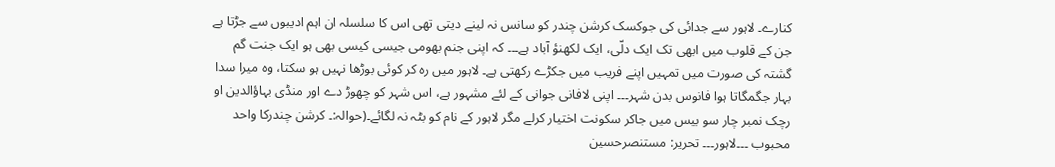کنارے۔ لاہور سے جدائی کی جوکسک کرشن چندر کو سانس نہ لینے دیتی تھی اس کا سلسلہ ان اہم ادیبوں سے جڑتا ہے جن کے قلوب میں ابھی تک ایک دلّی، ایک لکھنؤ آباد ہے۔۔۔ کہ اپنی جنم بھومی جیسی کیسی بھی ہو ایک جنت گم گشتہ کی صورت میں تمہیں اپنے فریب میں جکڑے رکھتی ہے۔ لاہور میں رہ کر کوئی بوڑھا نہیں ہو سکتا، وہ میرا سدا بہار جگمگاتا ہوا فانوس بدن شہر۔۔۔ اپنی لافانی جوانی کے لئے مشہور ہے، اس شہر کو چھوڑ دے اور منڈی بہاؤالدین او رچک نمبر چار سو بیس میں جاکر سکونت اختیار کرلے مگر لاہور کے نام کو بٹہ نہ لگائے۔(حوالہ:۔ کرشن چندرکا واحد محبوب ۔۔۔لاہور۔۔۔ تحریر: مستنصرحسین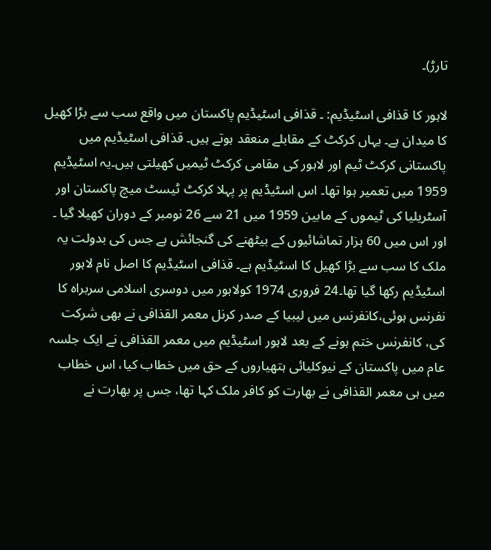تارڑ)۔

لاہور کا قذافی اسٹیڈیم: ۔ قذافی اسٹیڈیم پاکستان میں واقع سب سے بڑا کھیل کا میدان ہے۔ یہاں کرکٹ کے مقابلے منعقد ہوتے ہیں۔ قذافی اسٹیڈیم میں پاکستانی کرکٹ ٹیم اور لاہور کی مقامی کرکٹ ٹیمیں کھیلتی ہیں۔یہ اسٹیڈیم 1959 میں تعمیر ہوا تھا۔ اس اسٹیڈیم پر پہلا کرکٹ ٹیسٹ میچ پاکستان اور آسٹریلیا کی ٹیموں کے مابین 1959 میں 21 سے 26 نومبر کے دوران کھیلا گیا ۔ اور اس میں 60 ہزار تماشائیوں کے بیٹھنے کی گنجائش ہے جس کی بدولت یہ ملک کا سب سے بڑا کھیل کا اسٹیڈیم ہے۔ قذافی اسٹیڈیم کا اصل نام لاہور اسٹیڈیم رکھا گیا تھا۔24 فروری 1974 کولاہور میں دوسری اسلامی سربراہ کا نفرنس ہوئی،کانفرنس میں لیبیا کے صدر کرنل معمر القذافی نے بھی شرکت کی، کانفرنس ختم ہونے کے بعد لاہور اسٹیڈیم میں معمر القذافی نے ایک جلسہ عام میں پاکستان کے نیوکلیائی ہتھیاروں کے حق میں خطاب کیا، اس خطاب میں ہی معمر القذافی نے بھارت کو کافر ملک کہا تھا، جس پر بھارت نے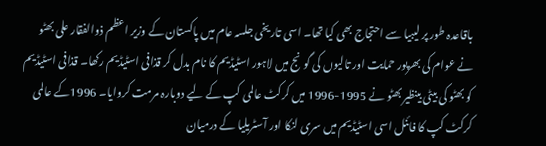باقاعدہ طور پر لیبیا سے احتجاج بھی کیا تھا۔ اسی تاریخی جلسہ عام میں پاکستان کے وزیر اعظم ذوالفقار علی بھٹو نے عوام کی بھرپور حمایت اور تالیوں کی گونج میں لاہور اسٹیڈیم کا نام بدل کر قذافی اسٹیڈیم رکھا۔ قذافی اسٹیڈیم کو بھٹو کی بیٹی بینظیر بھٹو نے 1995-1996 میں کرکٹ عالمی کپ کے لیے دوبارہ مرمت کروایا۔ 1996کے عالمی کرکٹ کپ کا فائنل اسی اسٹیڈیم میں سری لنکا اور آسٹریلیا کے درمیان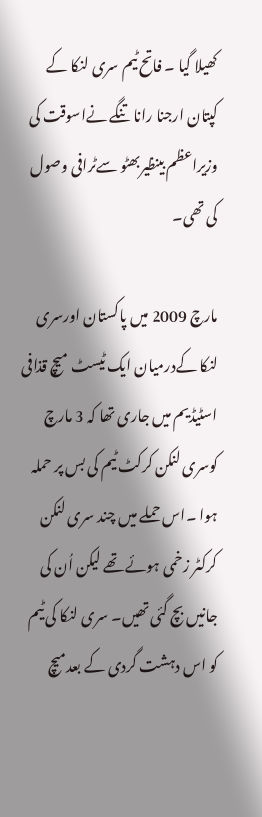کھیلا گیا ۔ فاتح ٹیم سری لنکا کے کپتان ارجنا رانا تنگے نےاسوقت کی وزیراعظم بینظیربھٹو سےٹرافی وصول کی تھی۔

مارچ 2009 میں پاکستان اورسری لنکا کےدرمیان ایک ٹیسٹ میچ قذافی اسٹیڈیم میں جاری تھا کہ 3 مارچ کوسری لنکن کرکٹ ٹیم کی بس پر حملہ ہوا ۔اس حملے میں چند سری لنکن کرکٹر زخمی ہوئے تھے لیکن اُن کی جانیں بچ گئی تھیں۔ سری لنکا کی ٹیم کو اس دہشت گردی کے بعدمیچ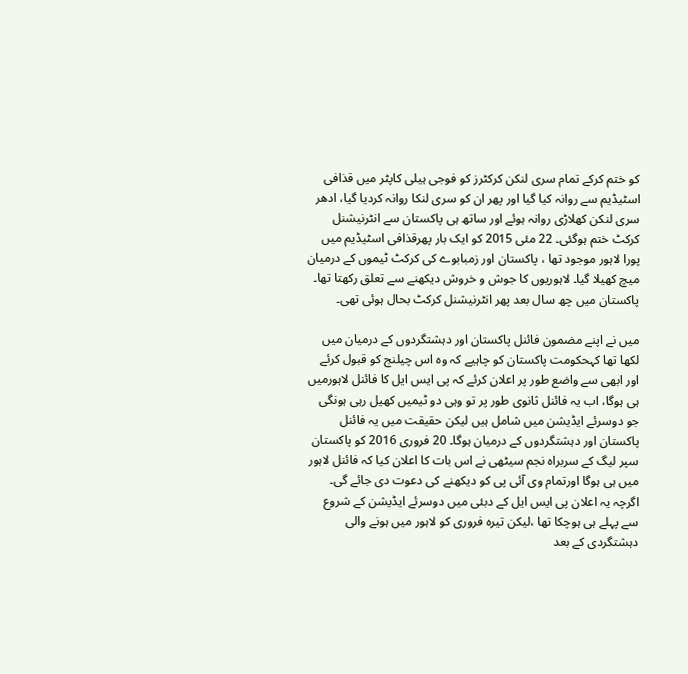کو ختم کرکے تمام سری لنکن کرکٹرز کو فوجی ہیلی کاپٹر میں قذافی اسٹیڈیم سے روانہ کیا گیا اور پھر ان کو سری لنکا روانہ کردیا گیا، ادھر سری لنکن کھلاڑی روانہ ہوئے اور ساتھ ہی پاکستان سے انٹرنیشنل کرکٹ ختم ہوگئی۔ 22 مئی 2015 کو ایک بار پھرقذافی اسٹیڈیم میں پورا لاہور موجود تھا ، پاکستان اور زمبابوے کی کرکٹ ٹیموں کے درمیان میچ کھیلا گیا۔ لاہوریوں کا جوش و خروش دیکھنے سے تعلق رکھتا تھا۔ پاکستان میں چھ سال بعد پھر انٹرنیشنل کرکٹ بحال ہوئی تھی۔

میں نے اپنے مضمون فائنل پاکستان اور دہشتگردوں کے درمیان میں لکھا تھا کہحکومت پاکستان کو چاہیے کہ وہ اس چیلنج کو قبول کرئے اور ابھی سے واضع طور پر اعلان کرئے کہ پی ایس ایل کا فائنل لاہورمیں ہی ہوگا، اب یہ فائنل ثانوی طور پر تو وہی دو ٹیمیں کھیل رہی ہونگی جو دوسرئے ایڈیشن میں شامل ہیں لیکن حقیقت میں یہ فائنل پاکستان اور دہشتگردوں کے درمیان ہوگا۔ 20 فروری 2016 کو پاکستان سپر لیگ کے سربراہ نجم سیٹھی نے اس بات کا اعلان کیا کہ فائنل لاہور میں ہی ہوگا اورتمام وی آئی پی کو دیکھنے کی دعوت دی جائے گی۔ اگرچہ یہ اعلان پی ایس ایل کے دبئی میں دوسرئے ایڈیشن کے شروع سے پہلے ہی ہوچکا تھا ،لیکن تیرہ فروری کو لاہور میں ہونے والی دہشتگردی کے بعد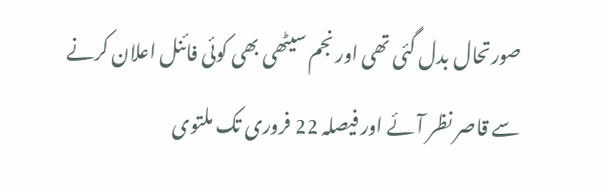صورتحال بدل گئی تھی اور نجم سیٹھی بھی کوئی فائنل اعلان کرنے سے قاصر نظر آئے اور فیصلہ 22 فروری تک ملتوی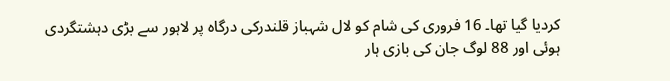کردیا گیا تھا۔ 16 فروری کی شام کو لال شہباز قلندرکی درگاہ پر لاہور سے بڑی دہشتگردی ہوئی اور 88 لوگ جان کی بازی ہار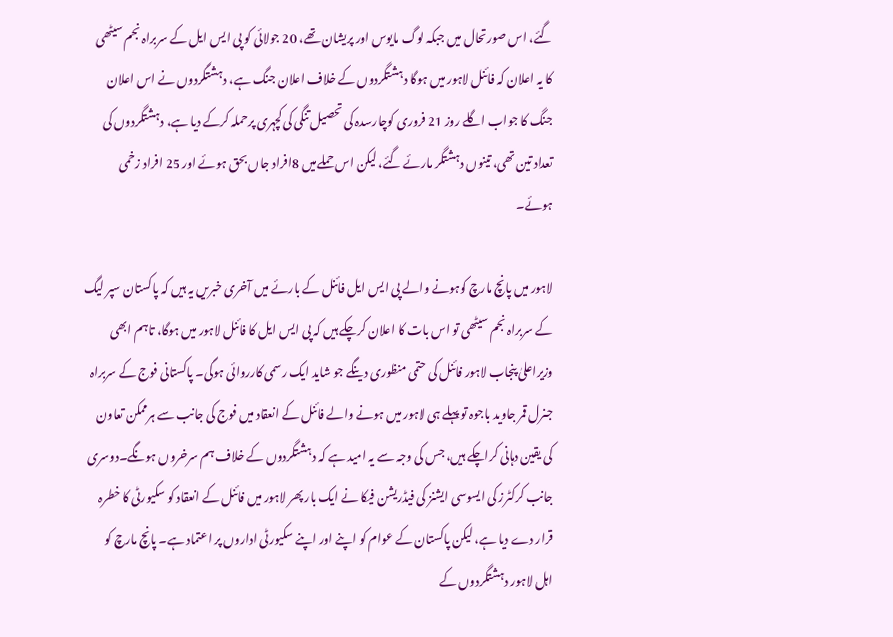گئے، اس صورتحال میں جبکہ لوگ مایوس اور پریشان تھے، 20 جولائی کو پی ایس ایل کے سربراہ نجم سیٹھی کا یہ اعلان کہ فائنل لاہور میں ہوگا دہشتگردوں کے خلاف اعلان جنگ ہے، دہشتگردوں نے اس اعلان جنگ کا جواب اگلے روز 21 فروری کوچارسدہ کی تحصیل تنگی کی کچہری پرحملہ کرکے دیا ہے، دہشتگردوں کی تعداد تین تھی، تینوں دہشتگر مارئے گئے، لیکن اس حملےمیں 8افراد جاں بحق ہوئے اور 25 افراد زخمی ہوئے۔

لاہور میں پانچ مارچ کوہونے والے پی ایس ایل فائنل کے بارئے میں آخری خبریں یہ ہیں کہ پاکستان سپر لیگ کے سربراہ نجم سیٹھی تو اس بات کا اعلان کرچکے ہیں کہ پی ایس ایل کا فائنل لاہور میں ہوگا، تاہم ابھی وزیراعلیٰ پنجاب لاہور فائنل کی حتمی منظوری دینگے جو شاید ایک رسمی کارروائی ہوگی۔ پاکستانی فوج کے سربراہ جنرل قمر جاوید باجوہ تو پہلے ہی لاہور میں ہونے والے فائنل کے انعقاد میں فوج کی جانب سے ہرممکن تعاون کی یقین دہانی کراچکے ہیں، جس کی وجہ سے یہ امید ہے کہ دہشتگردوں کے خلاف ہم سرخروں ہونگے۔دوسری جانب کرکٹرز کی ایسوسی ایشنز کی فیڈریشن فیکا نے ایک بار پھر لاہور میں فائنل کے انعقاد کو سکیورٹی کا خطرہ قرار دے دیا ہے، لیکن پاکستان کے عوام کو اپنے اور اپنے سکیورٹی اداروں پر اعتماد ہے۔ پانچ مارچ کو اہل لاہور دہشتگردوں کے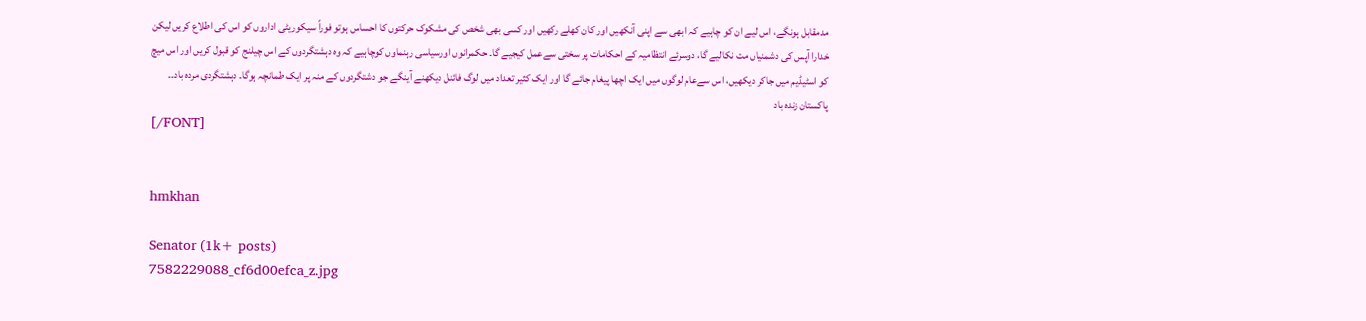مدمقابل ہونگے، اس لیے ان کو چاہیے کہ ابھی سے اپنی آنکھیں اور کان کھلے رکھیں اور کسی بھی شخص کی مشکوک حرکتوں کا احساس ہوتو فوراً سیکوریٹی اداروں کو اس کی اطلاع کریں لیکن خدارا آپس کی دشمنیاں مت نکالیے گا، دوسرئے انتظامیہ کے احکامات پر سختی سےعمل کیجیے گا۔ حکمرانوں اورسیاسی رہنماوں کوچاہیے کہ وہ دہشتگردوں کے اس چیلنج کو قبول کریں اور اس میچ کو اسٹیڈیم میں جاکر دیکھیں، اس سےعام لوگوں میں ایک اچھا پیغام جائے گا اور ایک کثیر تعداد میں لوگ فائنل دیکھنے آینگے جو دشتگردوں کے منہ پر ایک طمانچہ ہوگا۔ دہشتگردی مردہ باد۔۔ پاکستان زندہ باد
[/FONT]


hmkhan

Senator (1k+ posts)
7582229088_cf6d00efca_z.jpg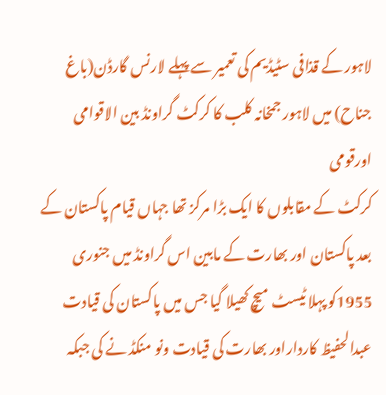لاہور کے قذافی سٹیڈیم کی تعمیر سے پہلے لارنس گارڈن(باغ جناح) میں لاہور جمخانہ کلب کا کرکٹ گراونڈ بین الاقوامی اورقومی
کرکٹ کے مقابلوں کا ایک بڑا مرکز تھا جہاں قیام پاکستان کے بعد پاکستان اور بھارت کے مابین اس گراونڈ میں جنوری 1955کو پہلا ٹیسٹ میچ کھیلا گیا جس میں پاکستان کی قیادت عبدالحفیظ کارداراور بھارت کی قیادت ونو منکڈ نے کی جبکہ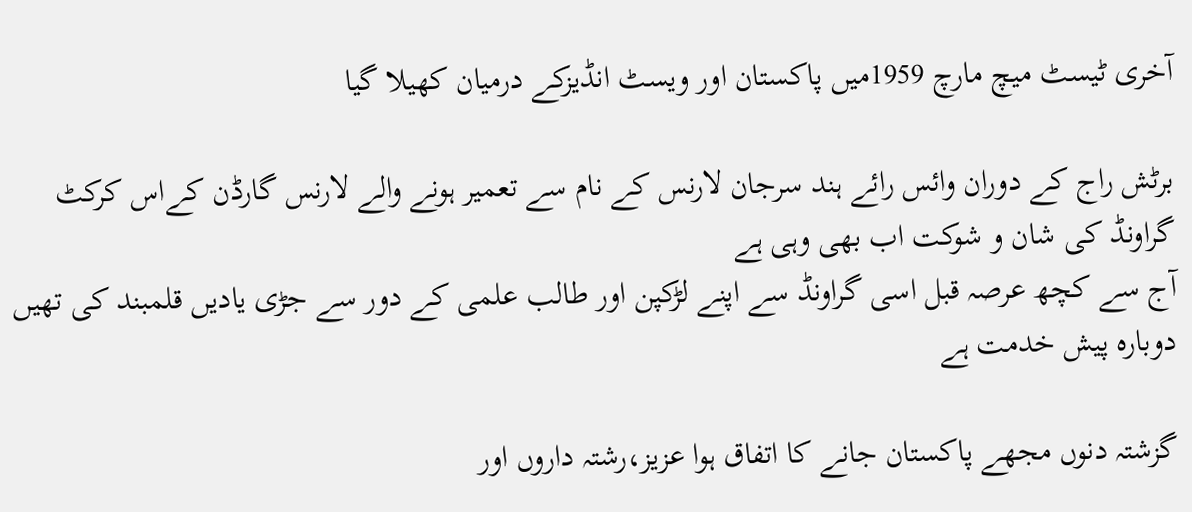آخری ٹیسٹ میچ مارچ 1959میں پاکستان اور ویسٹ انڈیزکے درمیان کھیلا گیا

برٹش راج کے دوران وائس رائے ہند سرجان لارنس کے نام سے تعمیر ہونے والے لارنس گارڈن کےاس کرکٹ گراونڈ کی شان و شوکت اب بھی وہی ہے
آج سے کچھ عرصہ قبل اسی گراونڈ سے اپنے لڑکپن اور طالب علمی کے دور سے جڑی یادیں قلمبند کی تھیں دوبارہ پیش خدمت ہے

گزشتہ دنوں مجھے پاکستان جانے کا اتفاق ہوا عزیز،رشتہ داروں اور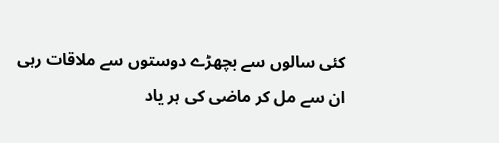کئی سالوں سے بچھڑے دوستوں سے ملاقات رہی ان سے مل کر ماضی کی ہر یاد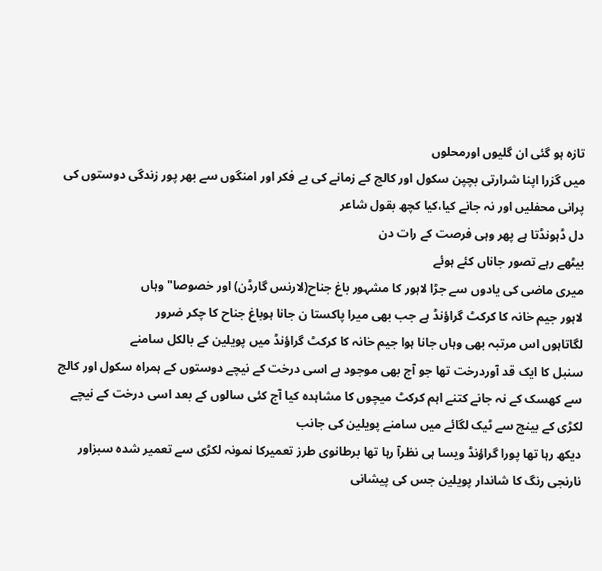تازہ ہو گئی ان گلیوں اورمحلوں
میں گزرا اپنا شرارتی بچپن سکول اور کالج کے زمانے کی بے فکر اور امنگوں سے بھر پور زندگی دوستوں کی پرانی محفلیں اور نہ جانے کیا،کیا کچھ بقول شاعر
دل ڈہونڈتا ہے پھر وہی فرصت کے رات دن
بیٹھے رہے تصور جاناں کئے ہوئے
میری ماضی کی یادوں سے جڑا لاہور کا مشہور باغ جناح(لارنس گارڈن) اور خصوصا" وہاں
لاہور جیم خانہ کا کرکٹ گراؤنڈ ہے جب بھی میرا پاکستا ن جانا ہوباغ جناح کا چکر ضرور
لگاتاہوں اس مرتبہ بھی وہاں جانا ہوا جیم خانہ کا کرکٹ گراؤنڈ میں پویلین کے بالکل سامنے
سنبل کا ایک قد آوردرخت تھا جو آج بھی موجود ہے اسی درخت کے نیچے دوستوں کے ہمراہ سکول اور کالج سے کھسک کے نہ جانے کتنے اہم کرکٹ میچوں کا مشاہدہ کیا آج کئی سالوں کے بعد اسی درخت کے نیچے لکڑی کے بینچ سے ٹیک لگائے میں سامنے پویلین کی جانب
دیکھ رہا تھا پورا گراؤنڈ ویسا ہی نظرآ رہا تھا برطانوی طرز تعمیرکا نمونہ لکڑی سے تعمیر شدہ سبزاور نارنجی رنگ کا شاندار پویلین جس کی پیشانی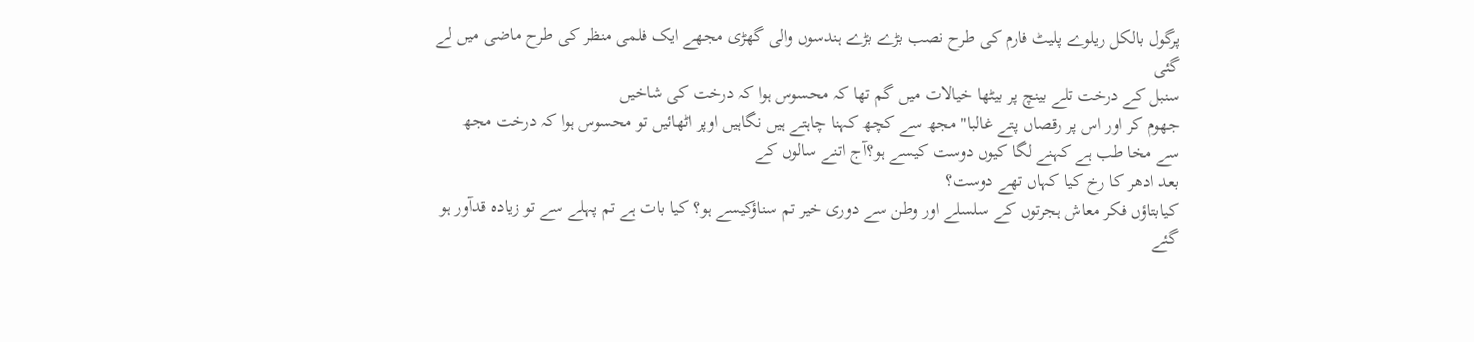پرگول بالکل ریلوے پلیٹ فارم کی طرح نصب بڑے بڑے ہندسوں والی گھڑی مجھے ایک فلمی منظر کی طرح ماضی میں لے گئی
سنبل کے درخت تلے بینچ پر بیٹھا خیالات میں گم تھا کہ محسوس ہوا کہ درخت کی شاخیں
جھوم کر اور اس پر رقصاں پتے غالبا" مجھ سے کچھ کہنا چاہتے ہیں نگاہیں اوپر اٹھائیں تو محسوس ہوا کہ درخت مجھ سے مخا طب ہے کہنے لگا کیوں دوست کیسے ہو؟آج اتنے سالوں کے
بعد ادھر کا رخ کیا کہاں تھے دوست؟
کیابتاؤں فکر معاش ہجرتوں کے سلسلے اور وطن سے دوری خیر تم سناؤکیسے ہو؟ کیا بات ہے تم پہلے سے تو زیادہ قدآور ہو گئے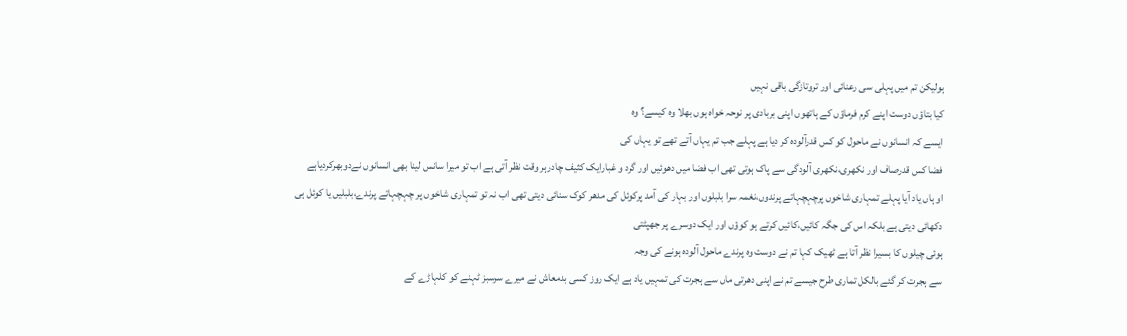ہولیکن تم میں پہلی سی رعنائی اور تروتازگی باقی نہیں
کیا بتاؤں دوست اپنے کرم فرماؤں کے ہاتھوں اپنی بربادی پر نوحہ خواہ ہوں بھلا وہ کیسے؟ وہ
ایسے کہ انسانوں نے ماحول کو کس قدرآلودہ کر دیا ہے پہلے جب تم یہاں آتے تھے تو یہاں کی
فضا کس قدرصاف اور نکھری،نکھری آلودگی سے پاک ہوتی تھی اب فضا میں دھوئیں اور گرد و غبارایک کثیف چادرہر وقت نظر آتی ہے اب تو میرا سانس لینا بھی انسانوں نےدوبھرکردیاہے
او ہاں یاد آیا پہلے تمہاری شاخوں پرچہچہاتے پرندوں،نغمہ سرا بلبلوں اور بہار کی آمد پرکوئل کی مدھر کوک سنائی دیتی تھی اب نہ تو تمہاری شاخوں پر چہچہاتے پرندے،بلبلیں یا کوئل ہی
دکھائی دیتی ہے بلکہ اس کی جگہ کائیں،کائیں کرتے ہو کوؤں اور ایک دوسرے پر جھپٹتی
ہوئی چیلوں کا بسیرا نظر آتا ہے ٹھیک کہا تم نے دوست وہ پرندے ماحول آلودہ ہونے کی وجہ
سے ہجرت کر گئے بالکل تماری طرح جیسے تم نے اپنی دھرتی ماں سے ہجرت کی تمہیں یاد ہے ایک روز کسی بدمعاش نے میرے سرسبز ٹہنے کو کلہاڑے کے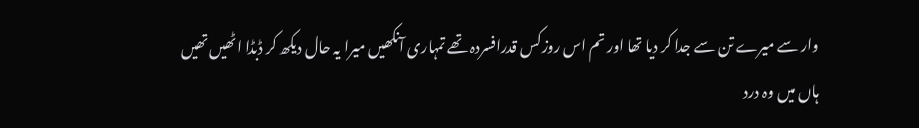وار سے میرے تن سے جدا کر دیا تھا اور تم اس روزکس قدرافسردہ تھے تمہاری آنکھیں میرا یہ حال دیکھ کر ڈبڈا اٹھیں تھیں
ہاں میں وہ درد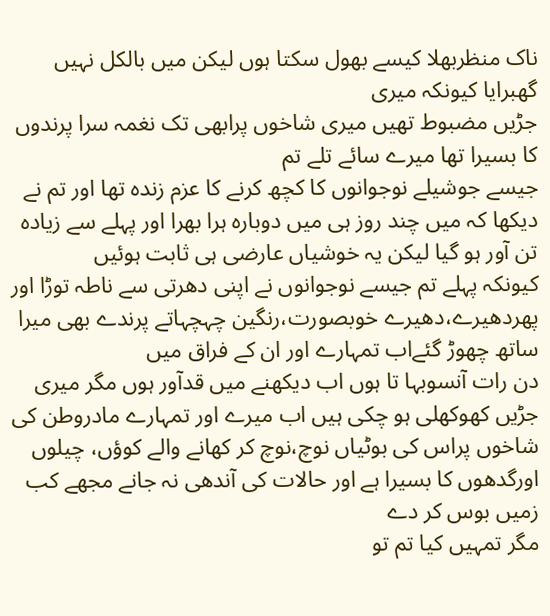ناک منظربھلا کیسے بھول سکتا ہوں لیکن میں بالکل نہیں گھبرایا کیونکہ میری
جڑیں مضبوط تھیں میری شاخوں پرابھی تک نغمہ سرا پرندوں کا بسیرا تھا میرے سائے تلے تم
جیسے جوشیلے نوجوانوں کا کچھ کرنے کا عزم زندہ تھا اور تم نے دیکھا کہ میں چند روز ہی میں دوبارہ ہرا بھرا اور پہلے سے زیادہ تن آور ہو گیا لیکن یہ خوشیاں عارضی ہی ثابت ہوئیں
کیونکہ پہلے تم جیسے نوجوانوں نے اپنی دھرتی سے ناطہ توڑا اور پھردھیرے،دھیرے خوبصورت،رنگین چہچہاتے پرندے بھی میرا ساتھ چھوڑ گئےاب تمہارے اور ان کے فراق میں
دن رات آنسوبہا تا ہوں اب دیکھنے میں قدآور ہوں مگر میری جڑیں کھوکھلی ہو چکی ہیں اب میرے اور تمہارے مادروطن کی شاخوں پراس کی بوٹیاں نوچ،نوچ کر کھانے والے کوؤں، چیلوں اورگدھوں کا بسیرا ہے اور حالات کی آندھی نہ جانے مجھے کب زمیں بوس کر دے
مگر تمہیں کیا تم تو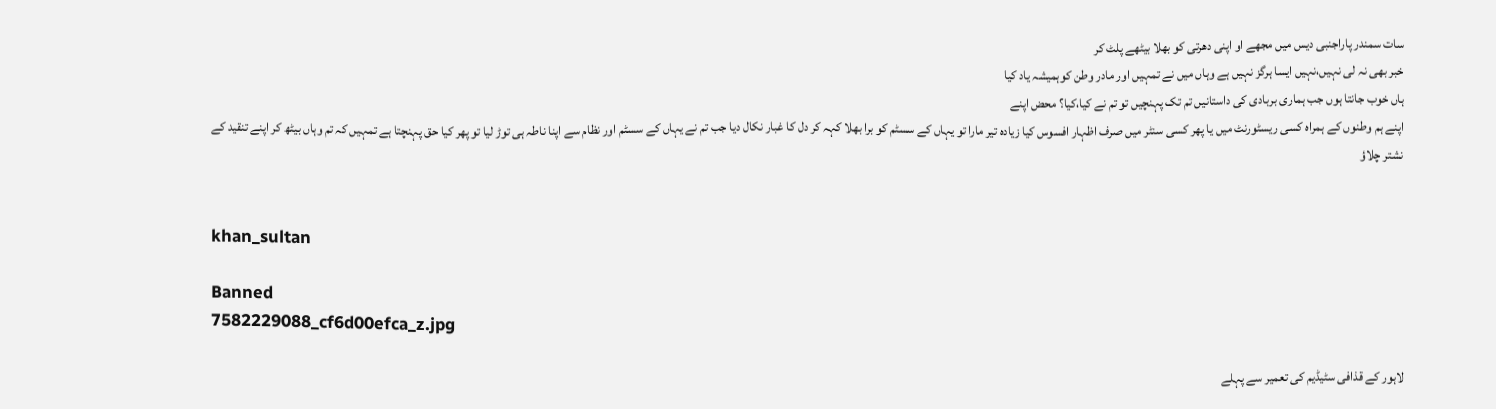سات سمندر پاراجنبی دیس میں مجھے او اپنی دھرتی کو بھلا بیٹھے پلٹ کر
خبر بھی نہ لی نہیں،نہیں ایسا ہرگز نہیں ہے وہاں میں نے تمہیں اور مادر وطن کوہمیشہ یاد کیا
ہاں خوب جانتا ہوں جب ہماری بربادی کی داستانیں تم تک پہنچیں تو تم نے کیا،کیا؟ محض اپنے
اپنے ہم وطنوں کے ہمراہ کسی ریسٹورنٹ میں یا پھر کسی سنٹر میں صرف اظہار افسوس کیا زیادہ تیر مارا تو یہاں کے سسٹم کو برا بھلا کہہ کر دل کا غبار نکال دیا جب تم نے یہاں کے سسٹم اور نظام سے اپنا ناطہ ہی توڑ لیا تو پھر کیا حق پہنچتا ہے تمہیں کہ تم وہاں بیٹھ کر اپنے تنقید کے نشتر چلاؤ


khan_sultan

Banned
7582229088_cf6d00efca_z.jpg

لاہور کے قذافی سٹیڈیم کی تعمیر سے پہلے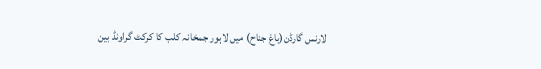لارنس گارڈن(باغ جناح) میں لاہور جمخانہ کلب کا کرکٹ گراونڈ بین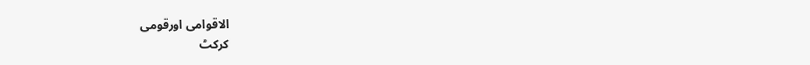الاقوامی اورقومی
کرکٹ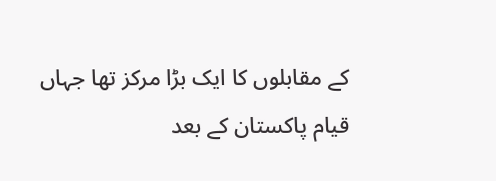کے مقابلوں کا ایک بڑا مرکز تھا جہاں قیام پاکستان کے بعد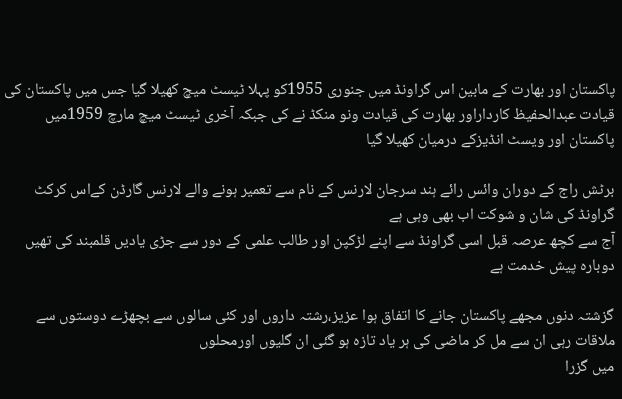پاکستان اور بھارت کے مابین اس گراونڈ میں جنوری 1955کو پہلا ٹیسٹ میچ کھیلا گیا جس میں پاکستان کی قیادت عبدالحفیظ کارداراور بھارت کی قیادت ونو منکڈ نے کی جبکہ آخری ٹیسٹ میچ مارچ 1959میں پاکستان اور ویسٹ انڈیزکے درمیان کھیلا گیا

برٹش راج کے دوران وائس رائے ہند سرجان لارنس کے نام سے تعمیر ہونے والے لارنس گارڈن کےاس کرکٹ گراونڈ کی شان و شوکت اب بھی وہی ہے
آج سے کچھ عرصہ قبل اسی گراونڈ سے اپنے لڑکپن اور طالب علمی کے دور سے جڑی یادیں قلمبند کی تھیں دوبارہ پیش خدمت ہے

گزشتہ دنوں مجھے پاکستان جانے کا اتفاق ہوا عزیز،رشتہ داروں اور کئی سالوں سے بچھڑے دوستوں سے ملاقات رہی ان سے مل کر ماضی کی ہر یاد تازہ ہو گئی ان گلیوں اورمحلوں
میں گزرا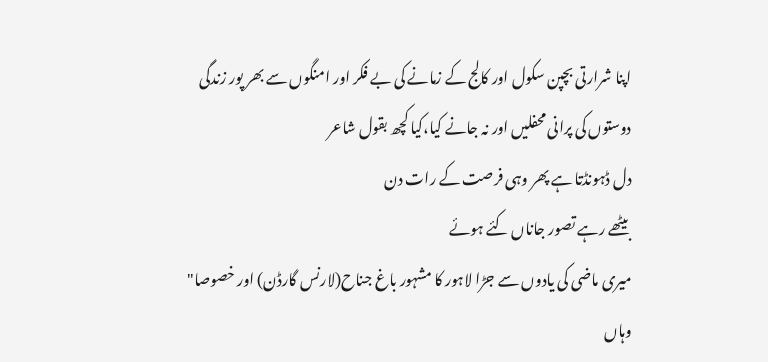اپنا شرارتی بچپن سکول اور کالج کے زمانے کی بے فکر اور امنگوں سے بھر پور زندگی دوستوں کی پرانی محفلیں اور نہ جانے کیا،کیا کچھ بقول شاعر
دل ڈہونڈتا ہے پھر وہی فرصت کے رات دن
بیٹھے رہے تصور جاناں کئے ہوئے
میری ماضی کی یادوں سے جڑا لاہور کا مشہور باغ جناح(لارنس گارڈن) اور خصوصا" وہاں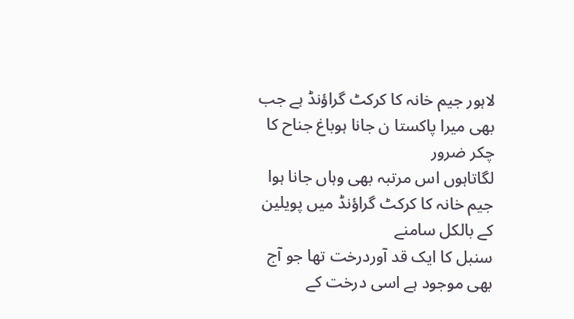لاہور جیم خانہ کا کرکٹ گراؤنڈ ہے جب بھی میرا پاکستا ن جانا ہوباغ جناح کا چکر ضرور
لگاتاہوں اس مرتبہ بھی وہاں جانا ہوا جیم خانہ کا کرکٹ گراؤنڈ میں پویلین کے بالکل سامنے
سنبل کا ایک قد آوردرخت تھا جو آج بھی موجود ہے اسی درخت کے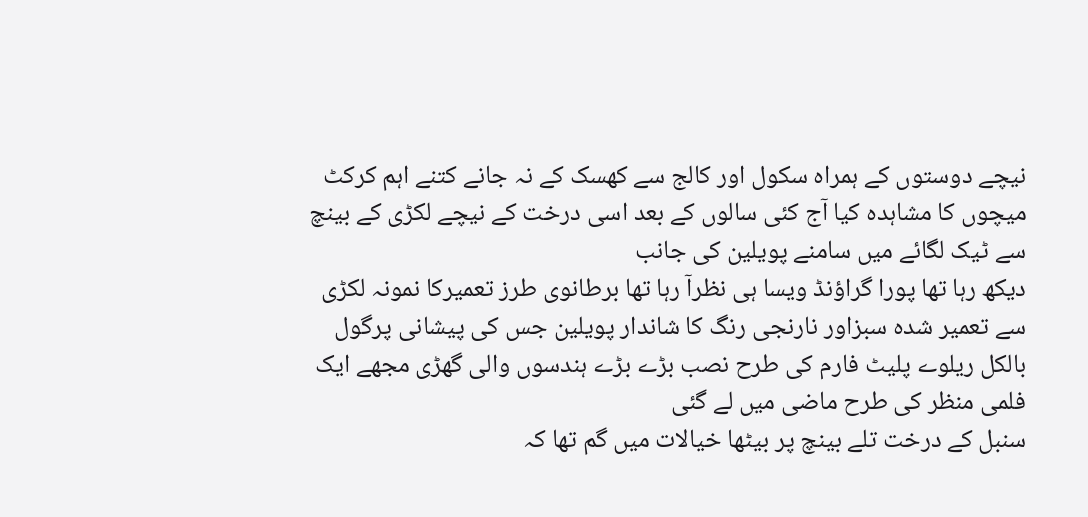نیچے دوستوں کے ہمراہ سکول اور کالج سے کھسک کے نہ جانے کتنے اہم کرکٹ میچوں کا مشاہدہ کیا آج کئی سالوں کے بعد اسی درخت کے نیچے لکڑی کے بینچ سے ٹیک لگائے میں سامنے پویلین کی جانب
دیکھ رہا تھا پورا گراؤنڈ ویسا ہی نظرآ رہا تھا برطانوی طرز تعمیرکا نمونہ لکڑی سے تعمیر شدہ سبزاور نارنجی رنگ کا شاندار پویلین جس کی پیشانی پرگول بالکل ریلوے پلیٹ فارم کی طرح نصب بڑے بڑے ہندسوں والی گھڑی مجھے ایک فلمی منظر کی طرح ماضی میں لے گئی
سنبل کے درخت تلے بینچ پر بیٹھا خیالات میں گم تھا کہ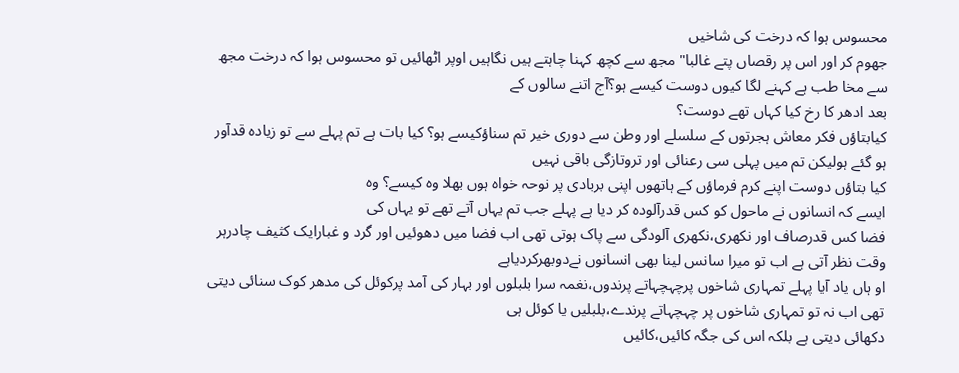محسوس ہوا کہ درخت کی شاخیں
جھوم کر اور اس پر رقصاں پتے غالبا" مجھ سے کچھ کہنا چاہتے ہیں نگاہیں اوپر اٹھائیں تو محسوس ہوا کہ درخت مجھ سے مخا طب ہے کہنے لگا کیوں دوست کیسے ہو؟آج اتنے سالوں کے
بعد ادھر کا رخ کیا کہاں تھے دوست؟
کیابتاؤں فکر معاش ہجرتوں کے سلسلے اور وطن سے دوری خیر تم سناؤکیسے ہو؟ کیا بات ہے تم پہلے سے تو زیادہ قدآور ہو گئے ہولیکن تم میں پہلی سی رعنائی اور تروتازگی باقی نہیں
کیا بتاؤں دوست اپنے کرم فرماؤں کے ہاتھوں اپنی بربادی پر نوحہ خواہ ہوں بھلا وہ کیسے؟ وہ
ایسے کہ انسانوں نے ماحول کو کس قدرآلودہ کر دیا ہے پہلے جب تم یہاں آتے تھے تو یہاں کی
فضا کس قدرصاف اور نکھری،نکھری آلودگی سے پاک ہوتی تھی اب فضا میں دھوئیں اور گرد و غبارایک کثیف چادرہر وقت نظر آتی ہے اب تو میرا سانس لینا بھی انسانوں نےدوبھرکردیاہے
او ہاں یاد آیا پہلے تمہاری شاخوں پرچہچہاتے پرندوں،نغمہ سرا بلبلوں اور بہار کی آمد پرکوئل کی مدھر کوک سنائی دیتی تھی اب نہ تو تمہاری شاخوں پر چہچہاتے پرندے،بلبلیں یا کوئل ہی
دکھائی دیتی ہے بلکہ اس کی جگہ کائیں،کائیں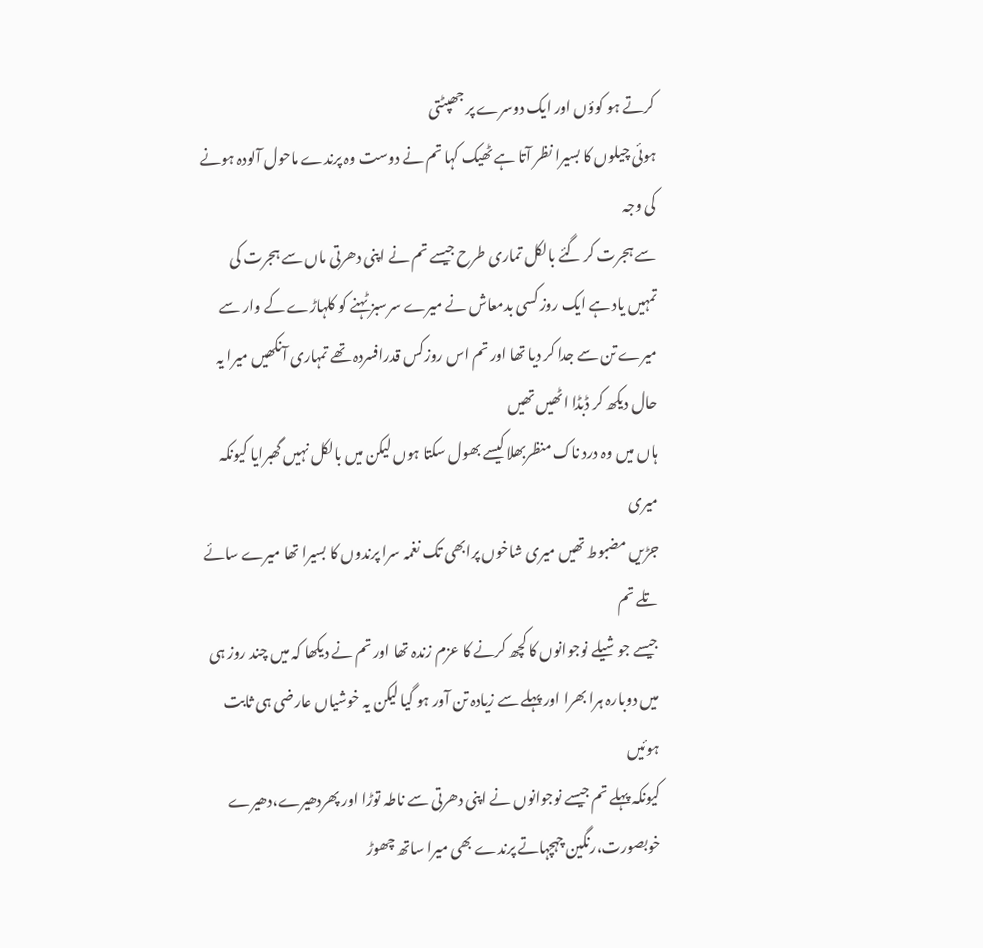کرتے ہو کوؤں اور ایک دوسرے پر جھپٹتی
ہوئی چیلوں کا بسیرا نظر آتا ہے ٹھیک کہا تم نے دوست وہ پرندے ماحول آلودہ ہونے کی وجہ
سے ہجرت کر گئے بالکل تماری طرح جیسے تم نے اپنی دھرتی ماں سے ہجرت کی تمہیں یاد ہے ایک روز کسی بدمعاش نے میرے سرسبز ٹہنے کو کلہاڑے کے وار سے میرے تن سے جدا کر دیا تھا اور تم اس روزکس قدرافسردہ تھے تمہاری آنکھیں میرا یہ حال دیکھ کر ڈبڈا اٹھیں تھیں
ہاں میں وہ درد ناک منظربھلا کیسے بھول سکتا ہوں لیکن میں بالکل نہیں گھبرایا کیونکہ میری
جڑیں مضبوط تھیں میری شاخوں پرابھی تک نغمہ سرا پرندوں کا بسیرا تھا میرے سائے تلے تم
جیسے جوشیلے نوجوانوں کا کچھ کرنے کا عزم زندہ تھا اور تم نے دیکھا کہ میں چند روز ہی میں دوبارہ ہرا بھرا اور پہلے سے زیادہ تن آور ہو گیا لیکن یہ خوشیاں عارضی ہی ثابت ہوئیں
کیونکہ پہلے تم جیسے نوجوانوں نے اپنی دھرتی سے ناطہ توڑا اور پھردھیرے،دھیرے خوبصورت،رنگین چہچہاتے پرندے بھی میرا ساتھ چھوڑ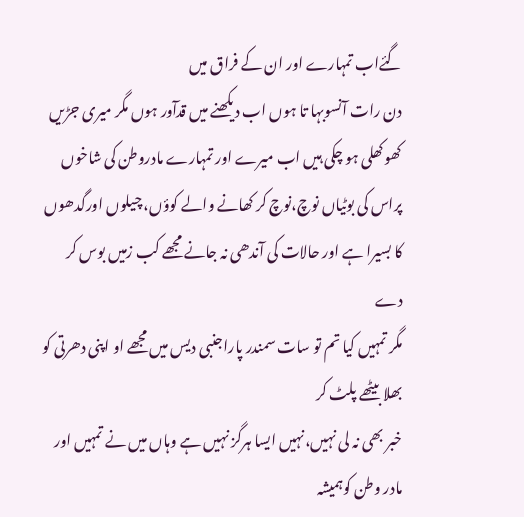گئےاب تمہارے اور ان کے فراق میں
دن رات آنسوبہا تا ہوں اب دیکھنے میں قدآور ہوں مگر میری جڑیں کھوکھلی ہو چکی ہیں اب میرے اور تمہارے مادروطن کی شاخوں پراس کی بوٹیاں نوچ،نوچ کر کھانے والے کوؤں، چیلوں اورگدھوں کا بسیرا ہے اور حالات کی آندھی نہ جانے مجھے کب زمیں بوس کر دے
مگر تمہیں کیا تم تو سات سمندر پاراجنبی دیس میں مجھے او اپنی دھرتی کو بھلا بیٹھے پلٹ کر
خبر بھی نہ لی نہیں،نہیں ایسا ہرگز نہیں ہے وہاں میں نے تمہیں اور مادر وطن کوہمیشہ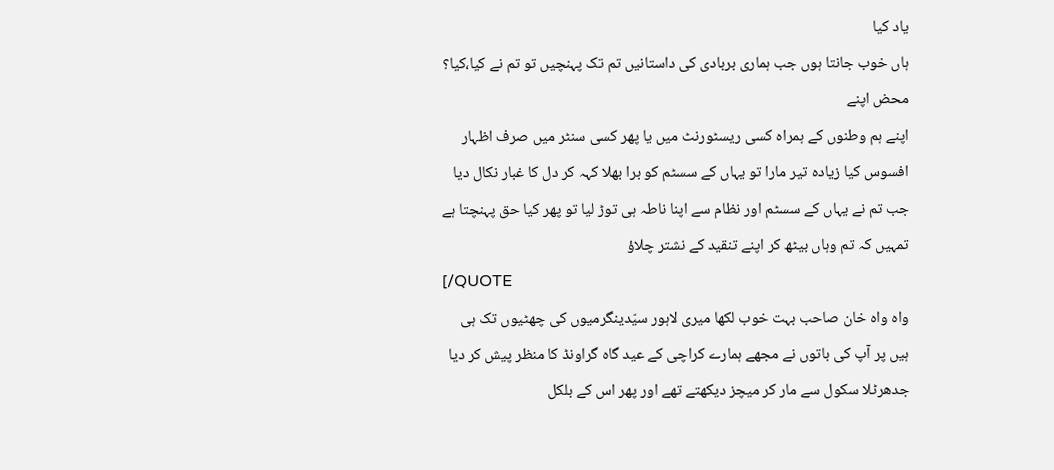یاد کیا
ہاں خوب جانتا ہوں جب ہماری بربادی کی داستانیں تم تک پہنچیں تو تم نے کیا،کیا؟ محض اپنے
اپنے ہم وطنوں کے ہمراہ کسی ریسٹورنٹ میں یا پھر کسی سنٹر میں صرف اظہار افسوس کیا زیادہ تیر مارا تو یہاں کے سسٹم کو برا بھلا کہہ کر دل کا غبار نکال دیا جب تم نے یہاں کے سسٹم اور نظام سے اپنا ناطہ ہی توڑ لیا تو پھر کیا حق پہنچتا ہے تمہیں کہ تم وہاں بیٹھ کر اپنے تنقید کے نشتر چلاؤ
[/QUOTE
واہ واہ خان صاحب بہت خوب لکھا میری لاہور سیّدینگرمیوں کی چھٹیوں تک ہی ہیں پر آپ کی باتوں نے مجھے ہمارے کراچی کے عید گاہ گراونڈ کا منظر پیش کر دیا جدھرٹلا سکول سے مار کر میچز دیکھتے تھے اور پھر اس کے بلکل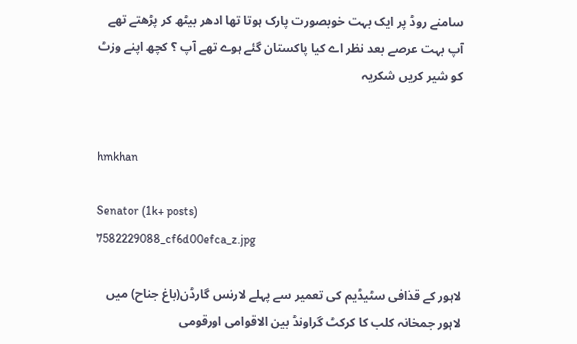سامنے روڈ پر ایک بہت خوبصورت پارک ہوتا تھا ادھر بیٹھ کر پڑھتے تھے آپ بہت عرصے بعد نظر اے کیا پاکستان گئے ہوے تھے آپ ؟ کچھ اپنے وزٹ کو شیر کریں شکریہ


hmkhan

Senator (1k+ posts)
7582229088_cf6d00efca_z.jpg

لاہور کے قذافی سٹیڈیم کی تعمیر سے پہلے لارنس گارڈن(باغ جناح) میں لاہور جمخانہ کلب کا کرکٹ گراونڈ بین الاقوامی اورقومی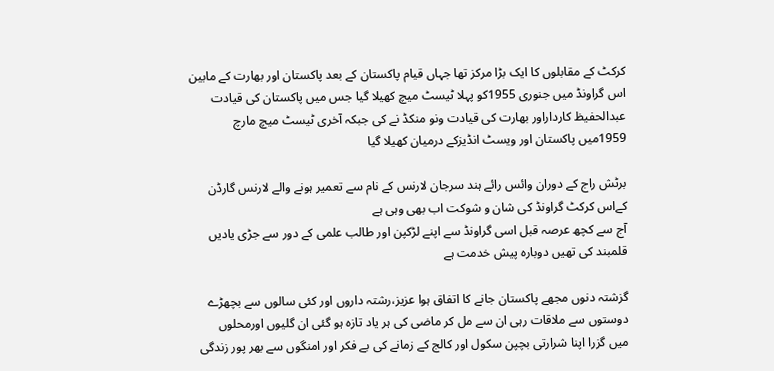کرکٹ کے مقابلوں کا ایک بڑا مرکز تھا جہاں قیام پاکستان کے بعد پاکستان اور بھارت کے مابین اس گراونڈ میں جنوری 1955کو پہلا ٹیسٹ میچ کھیلا گیا جس میں پاکستان کی قیادت عبدالحفیظ کارداراور بھارت کی قیادت ونو منکڈ نے کی جبکہ آخری ٹیسٹ میچ مارچ 1959میں پاکستان اور ویسٹ انڈیزکے درمیان کھیلا گیا

برٹش راج کے دوران وائس رائے ہند سرجان لارنس کے نام سے تعمیر ہونے والے لارنس گارڈن کےاس کرکٹ گراونڈ کی شان و شوکت اب بھی وہی ہے
آج سے کچھ عرصہ قبل اسی گراونڈ سے اپنے لڑکپن اور طالب علمی کے دور سے جڑی یادیں قلمبند کی تھیں دوبارہ پیش خدمت ہے

گزشتہ دنوں مجھے پاکستان جانے کا اتفاق ہوا عزیز،رشتہ داروں اور کئی سالوں سے بچھڑے دوستوں سے ملاقات رہی ان سے مل کر ماضی کی ہر یاد تازہ ہو گئی ان گلیوں اورمحلوں
میں گزرا اپنا شرارتی بچپن سکول اور کالج کے زمانے کی بے فکر اور امنگوں سے بھر پور زندگی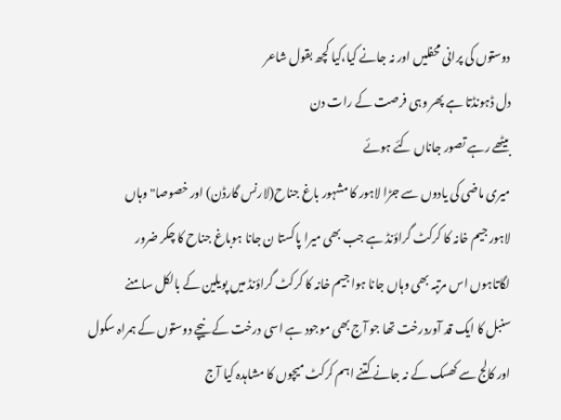دوستوں کی پرانی محفلیں اور نہ جانے کیا،کیا کچھ بقول شاعر
دل ڈہونڈتا ہے پھر وہی فرصت کے رات دن
بیٹھے رہے تصور جاناں کئے ہوئے
میری ماضی کی یادوں سے جڑا لاہور کا مشہور باغ جناح(لارنس گارڈن) اور خصوصا" وہاں
لاہور جیم خانہ کا کرکٹ گراؤنڈ ہے جب بھی میرا پاکستا ن جانا ہوباغ جناح کا چکر ضرور
لگاتاہوں اس مرتبہ بھی وہاں جانا ہوا جیم خانہ کا کرکٹ گراؤنڈ میں پویلین کے بالکل سامنے
سنبل کا ایک قد آوردرخت تھا جو آج بھی موجود ہے اسی درخت کے نیچے دوستوں کے ہمراہ سکول اور کالج سے کھسک کے نہ جانے کتنے اہم کرکٹ میچوں کا مشاہدہ کیا آج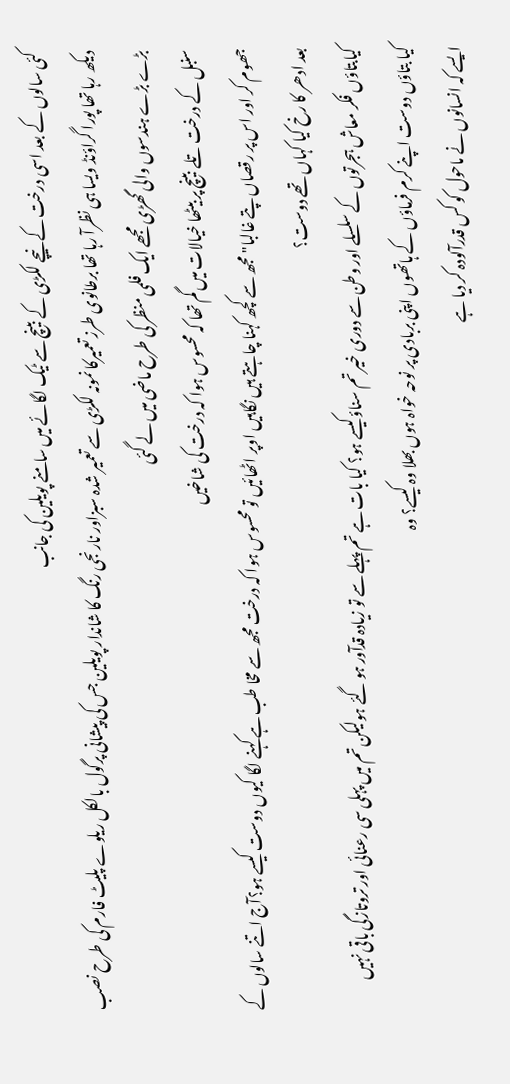کئی سالوں کے بعد اسی درخت کے نیچے لکڑی کے بینچ سے ٹیک لگائے میں سامنے پویلین کی جانب
دیکھ رہا تھا پورا گراؤنڈ ویسا ہی نظرآ رہا تھا برطانوی طرز تعمیرکا نمونہ لکڑی سے تعمیر شدہ سبزاور نارنجی رنگ کا شاندار پویلین جس کی پیشانی پرگول بالکل ریلوے پلیٹ فارم کی طرح نصب بڑے بڑے ہندسوں والی گھڑی مجھے ایک فلمی منظر کی طرح ماضی میں لے گئی
سنبل کے درخت تلے بینچ پر بیٹھا خیالات میں گم تھا کہ محسوس ہوا کہ درخت کی شاخیں
جھوم کر اور اس پر رقصاں پتے غالبا" مجھ سے کچھ کہنا چاہتے ہیں نگاہیں اوپر اٹھائیں تو محسوس ہوا کہ درخت مجھ سے مخا طب ہے کہنے لگا کیوں دوست کیسے ہو؟آج اتنے سالوں کے
بعد ادھر کا رخ کیا کہاں تھے دوست؟
کیابتاؤں فکر معاش ہجرتوں کے سلسلے اور وطن سے دوری خیر تم سناؤکیسے ہو؟ کیا بات ہے تم پہلے سے تو زیادہ قدآور ہو گئے ہولیکن تم میں پہلی سی رعنائی اور تروتازگی باقی نہیں
کیا بتاؤں دوست اپنے کرم فرماؤں کے ہاتھوں اپنی بربادی پر نوحہ خواہ ہوں بھلا وہ کیسے؟ وہ
ایسے کہ انسانوں نے ماحول کو کس قدرآلودہ کر دیا ہے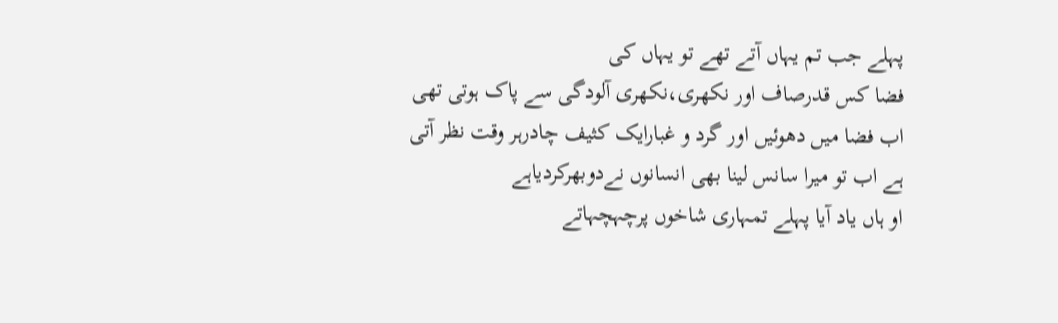پہلے جب تم یہاں آتے تھے تو یہاں کی
فضا کس قدرصاف اور نکھری،نکھری آلودگی سے پاک ہوتی تھی اب فضا میں دھوئیں اور گرد و غبارایک کثیف چادرہر وقت نظر آتی ہے اب تو میرا سانس لینا بھی انسانوں نےدوبھرکردیاہے
او ہاں یاد آیا پہلے تمہاری شاخوں پرچہچہاتے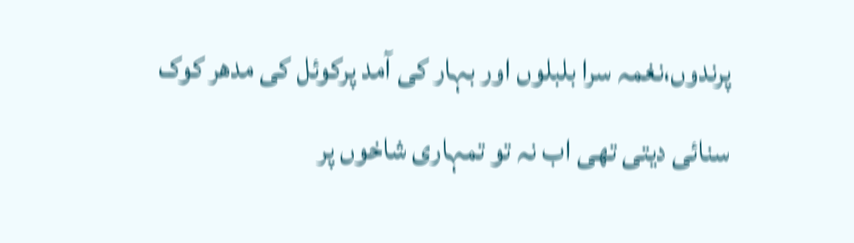پرندوں،نغمہ سرا بلبلوں اور بہار کی آمد پرکوئل کی مدھر کوک سنائی دیتی تھی اب نہ تو تمہاری شاخوں پر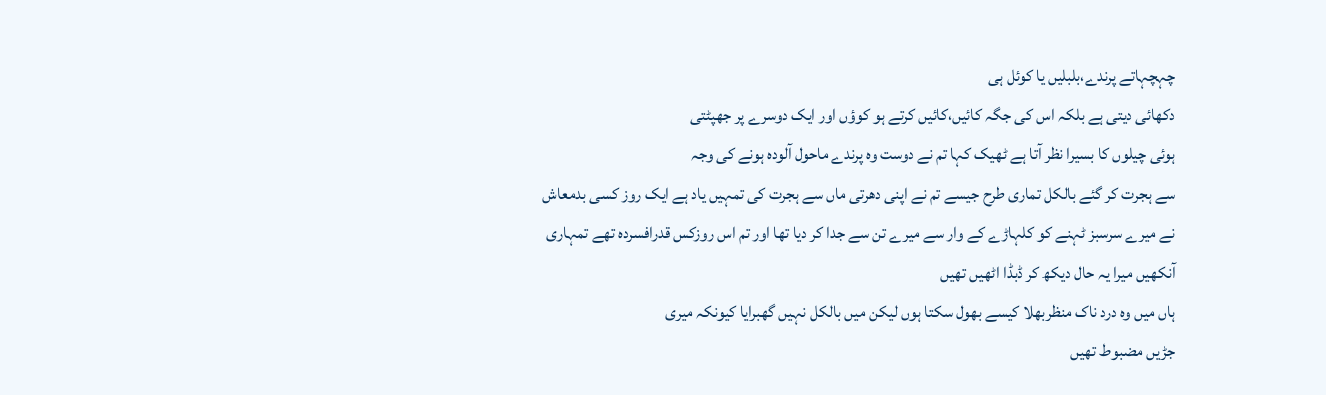چہچہاتے پرندے،بلبلیں یا کوئل ہی
دکھائی دیتی ہے بلکہ اس کی جگہ کائیں،کائیں کرتے ہو کوؤں اور ایک دوسرے پر جھپٹتی
ہوئی چیلوں کا بسیرا نظر آتا ہے ٹھیک کہا تم نے دوست وہ پرندے ماحول آلودہ ہونے کی وجہ
سے ہجرت کر گئے بالکل تماری طرح جیسے تم نے اپنی دھرتی ماں سے ہجرت کی تمہیں یاد ہے ایک روز کسی بدمعاش نے میرے سرسبز ٹہنے کو کلہاڑے کے وار سے میرے تن سے جدا کر دیا تھا اور تم اس روزکس قدرافسردہ تھے تمہاری آنکھیں میرا یہ حال دیکھ کر ڈبڈا اٹھیں تھیں
ہاں میں وہ درد ناک منظربھلا کیسے بھول سکتا ہوں لیکن میں بالکل نہیں گھبرایا کیونکہ میری
جڑیں مضبوط تھیں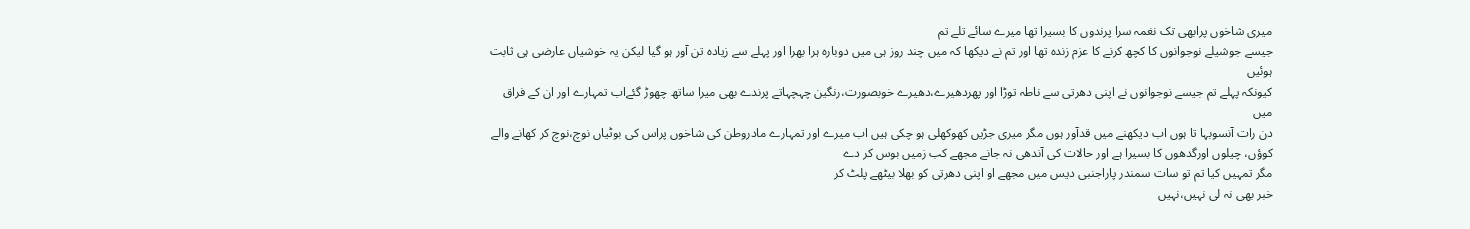میری شاخوں پرابھی تک نغمہ سرا پرندوں کا بسیرا تھا میرے سائے تلے تم
جیسے جوشیلے نوجوانوں کا کچھ کرنے کا عزم زندہ تھا اور تم نے دیکھا کہ میں چند روز ہی میں دوبارہ ہرا بھرا اور پہلے سے زیادہ تن آور ہو گیا لیکن یہ خوشیاں عارضی ہی ثابت ہوئیں
کیونکہ پہلے تم جیسے نوجوانوں نے اپنی دھرتی سے ناطہ توڑا اور پھردھیرے،دھیرے خوبصورت،رنگین چہچہاتے پرندے بھی میرا ساتھ چھوڑ گئےاب تمہارے اور ان کے فراق میں
دن رات آنسوبہا تا ہوں اب دیکھنے میں قدآور ہوں مگر میری جڑیں کھوکھلی ہو چکی ہیں اب میرے اور تمہارے مادروطن کی شاخوں پراس کی بوٹیاں نوچ،نوچ کر کھانے والے کوؤں، چیلوں اورگدھوں کا بسیرا ہے اور حالات کی آندھی نہ جانے مجھے کب زمیں بوس کر دے
مگر تمہیں کیا تم تو سات سمندر پاراجنبی دیس میں مجھے او اپنی دھرتی کو بھلا بیٹھے پلٹ کر
خبر بھی نہ لی نہیں،نہیں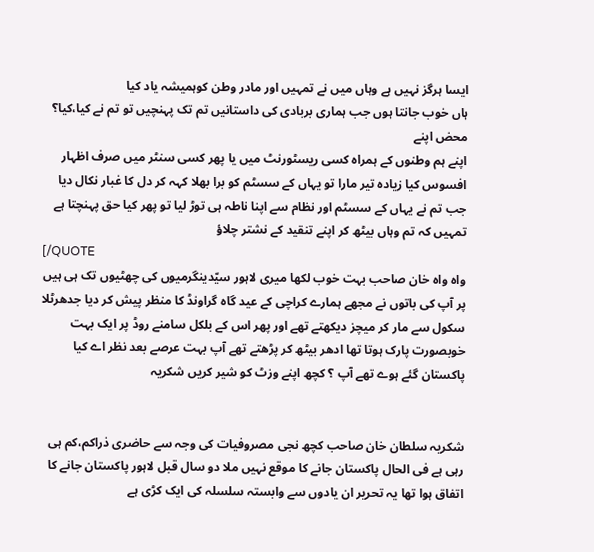ایسا ہرگز نہیں ہے وہاں میں نے تمہیں اور مادر وطن کوہمیشہ یاد کیا
ہاں خوب جانتا ہوں جب ہماری بربادی کی داستانیں تم تک پہنچیں تو تم نے کیا،کیا؟ محض اپنے
اپنے ہم وطنوں کے ہمراہ کسی ریسٹورنٹ میں یا پھر کسی سنٹر میں صرف اظہار افسوس کیا زیادہ تیر مارا تو یہاں کے سسٹم کو برا بھلا کہہ کر دل کا غبار نکال دیا جب تم نے یہاں کے سسٹم اور نظام سے اپنا ناطہ ہی توڑ لیا تو پھر کیا حق پہنچتا ہے تمہیں کہ تم وہاں بیٹھ کر اپنے تنقید کے نشتر چلاؤ
[/QUOTE
واہ واہ خان صاحب بہت خوب لکھا میری لاہور سیّدینگرمیوں کی چھٹیوں تک ہی ہیں پر آپ کی باتوں نے مجھے ہمارے کراچی کے عید گاہ گراونڈ کا منظر پیش کر دیا جدھرٹلا سکول سے مار کر میچز دیکھتے تھے اور پھر اس کے بلکل سامنے روڈ پر ایک بہت خوبصورت پارک ہوتا تھا ادھر بیٹھ کر پڑھتے تھے آپ بہت عرصے بعد نظر اے کیا پاکستان گئے ہوے تھے آپ ؟ کچھ اپنے وزٹ کو شیر کریں شکریہ


شکریہ سلطان خان صاحب کچھ نجی مصروفیات کی وجہ سے حاضری ذراکم،کم ہی رہی ہے فی الحال پاکستان جانے کا موقع نہیں ملا دو سال قبل لاہور پاکستان جانے کا اتفاق ہوا تھا یہ تحریر ان یادوں سے وابستہ سلسلہ کی ایک کڑی ہے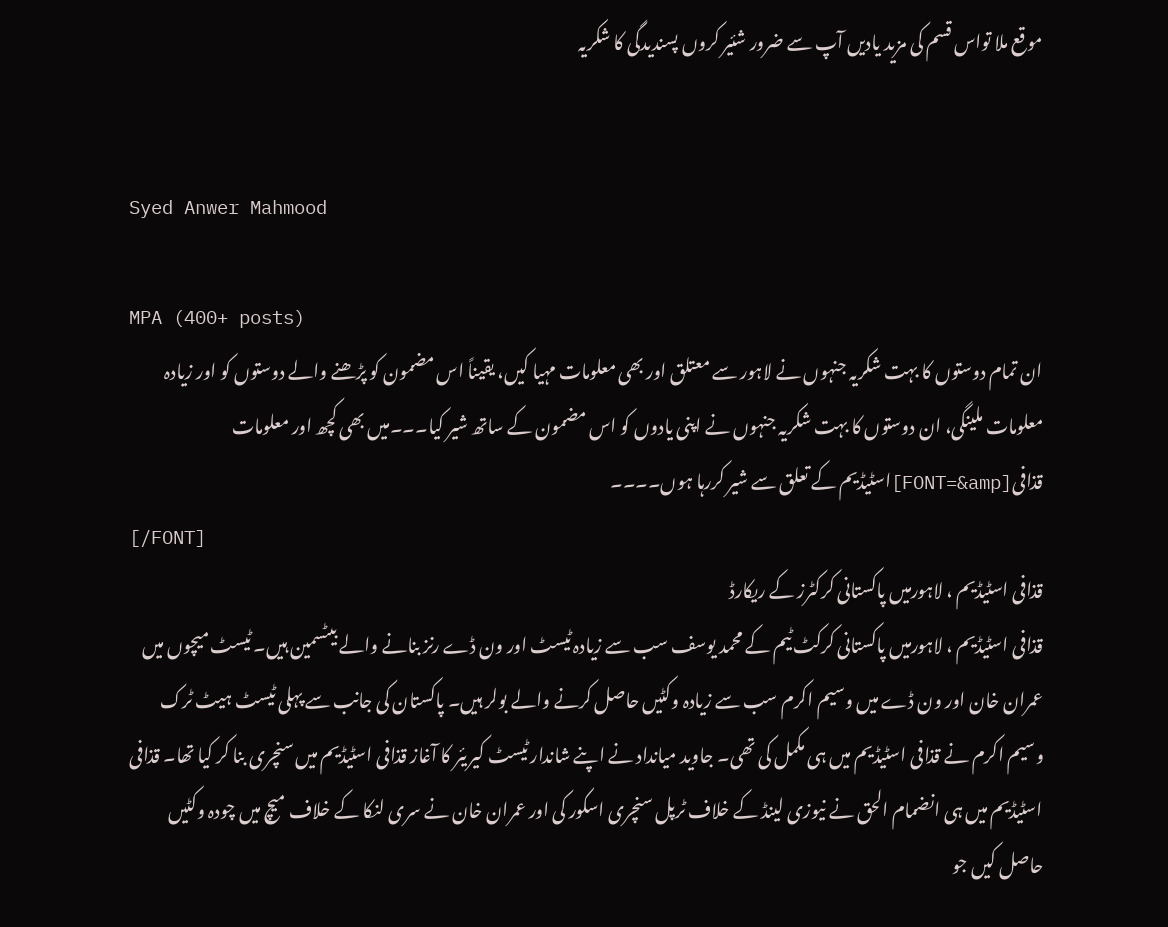موقع ملا تواس قسم کی مزید یادیں آپ سے ضرور شئیر کروں پسندیدگی کا شکریہ


Syed Anwer Mahmood

MPA (400+ posts)
ان تمام دوستوں کا بہت شکریہ جنہوں نے لاہور سے معتلق اور بھی معلومات مہیا کیں، یقیناً اس مضمون کو پڑھنے والے دوستوں کو اور زیادہ معلومات ملینگی، ان دوستوں کا بہت شکریہ جنہوں نے اپنی یادوں کو اس مضمون کے ساتھ شیر کیا۔۔۔میں بھی کچھ اور معلومات قذافی[FONT=&amp]اسٹیڈیم کے تعلق سے شیر کررہا ہوں۔۔۔۔
[/FONT]
قذافی اسٹیڈیم ، لاہورمیں پاکستانی کرکٹرز کے ریکارڈ
قذافی اسٹیڈیم ، لاہورمیں پاکستانی کرکٹ ٹیم کے محمد یوسف سب سے زیادہ ٹیسٹ اور ون ڈے رنز بنانے والے بیٹسمین ہیں۔ ٹیسٹ میچوں میں عمران خان اور ون ڈے میں وسیم اکرم سب سے زیادہ وکٹیں حاصل کرنے والے بولر ہیں۔ پاکستان کی جانب سے پہلی ٹیسٹ ہیٹ ٹرک وسیم اکرم نے قذافی اسٹیڈیم میں ہی مکمل کی تھی۔ جاوید میانداد نے اپنے شاندار ٹیسٹ کیریئر کا آغاز قذافی اسٹیڈیم میں سنچری بنا کر کیا تھا۔ قذافی اسٹیڈیم میں ہی انضمام الحق نے نیوزی لینڈ کے خلاف ٹرپل سنچری اسکور کی اور عمران خان نے سری لنکا کے خلاف میچ میں چودہ وکٹیں حاصل کیں جو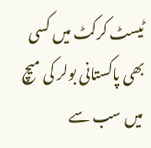ٹیسٹ کرکٹ میں کسی بھی پاکستانی بولر کی میچ میں سب سے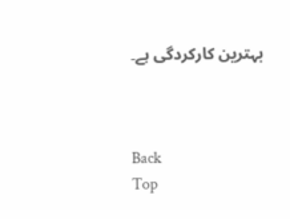بہترین کارکردگی ہے۔



Back
Top